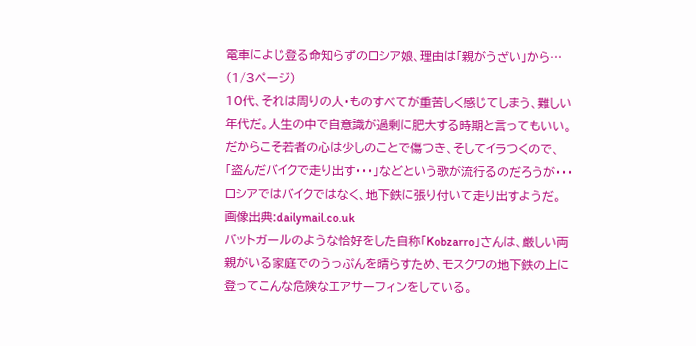電車によじ登る命知らずのロシア娘、理由は「親がうざい」から… (1/3ページ)
10代、それは周りの人・ものすべてが重苦しく感じてしまう、難しい年代だ。人生の中で自意識が過剰に肥大する時期と言ってもいい。だからこそ若者の心は少しのことで傷つき、そしてイラつくので、
「盗んだバイクで走り出す・・・」などという歌が流行るのだろうが・・・ロシアではバイクではなく、地下鉄に張り付いて走り出すようだ。
画像出典:dailymail.co.uk
バットガールのような恰好をした自称「Kobzarro」さんは、厳しい両親がいる家庭でのうっぷんを晴らすため、モスクワの地下鉄の上に登ってこんな危険なエアサーフィンをしている。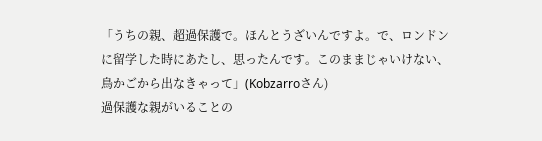「うちの親、超過保護で。ほんとうざいんですよ。で、ロンドンに留学した時にあたし、思ったんです。このままじゃいけない、鳥かごから出なきゃって」(Kobzarroさん)
過保護な親がいることの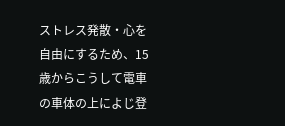ストレス発散・心を自由にするため、15歳からこうして電車の車体の上によじ登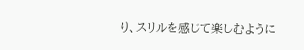り、スリルを感じて楽しむように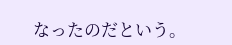なったのだという。